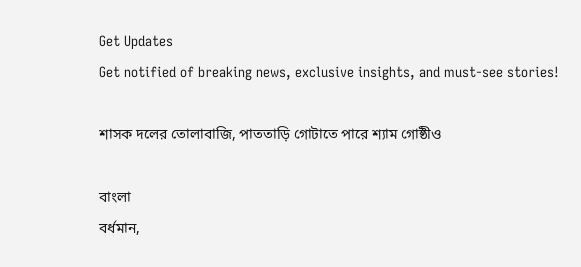Get Updates
Get notified of breaking news, exclusive insights, and must-see stories!

শাসক দলের তোলাবাজি, পাততাড়ি গোটাতে পারে শ্যাম গোষ্ঠীও

বাংলা
বর্ধমান,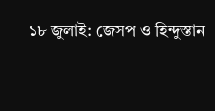১৮ জুলাই: জেসপ ও হিন্দুস্তান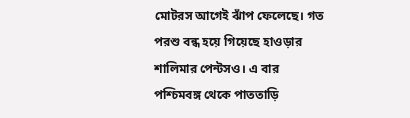মোটরস আগেই ঝাঁপ ফেলেছে। গত পরশু বন্ধ হয়ে গিয়েছে হাওড়ার শালিমার পেন্টসও। এ বার পশ্চিমবঙ্গ থেকে পাততাড়ি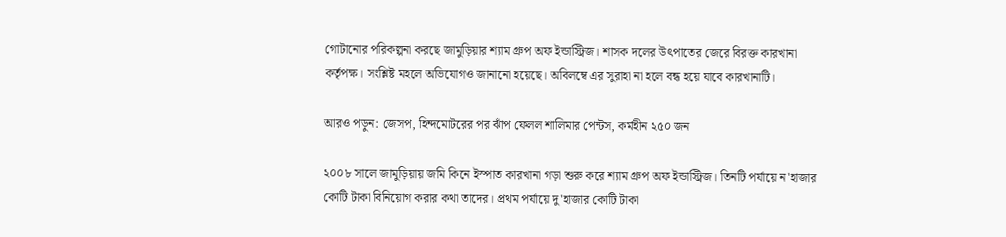গোটানোর পরিকল্পনা করছে জামুড়িয়ার শ্যাম গ্রুপ অফ ইন্ডাস্ট্রিজ। শাসক দলের উৎপাতের জেরে বিরক্ত কারখানা কর্তৃপক্ষ। সংশ্লিষ্ট মহলে অভিযোগও জানানো হয়েছে। অবিলম্বে এর সুরাহা না হলে বন্ধ হয়ে যাবে কারখানাটি।

আরও পড়ুন: জেসপ, হিন্দমোটরের পর ঝাঁপ ফেলল শালিমার পেন্টস, কর্মহীন ২৫০ জন

২০০৮ সালে জামুড়িয়ায় জমি কিনে ইস্পাত কারখানা গড়া শুরু করে শ্যাম গ্রুপ অফ ইন্ডাস্ট্রিজ। তিনটি পর্যায়ে ন'হাজার কোটি টাকা বিনিয়োগ করার কথা তাদের। প্রথম পর্যায়ে দু'হাজার কোটি টাকা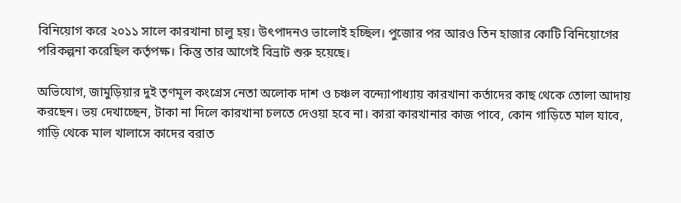বিনিয়োগ করে ২০১১ সালে কারখানা চালু হয়। উৎপাদনও ভালোই হচ্ছিল। পুজোর পর আরও তিন হাজার কোটি বিনিয়োগের পরিকল্পনা করেছিল কর্তৃপক্ষ। কিন্তু তার আগেই বিভ্রাট শুরু হয়েছে।

অভিযোগ, জামুড়িয়ার দুই তৃণমূল কংগ্রেস নেতা অলোক দাশ ও চঞ্চল বন্দ্যোপাধ্যায় কারখানা কর্তাদের কাছ থেকে তোলা আদায় করছেন। ভয় দেখাচ্ছেন, টাকা না দিলে কারখানা চলতে দেওয়া হবে না। কারা কারখানার কাজ পাবে, কোন গাড়িতে মাল যাবে, গাড়ি থেকে মাল খালাসে কাদের বরাত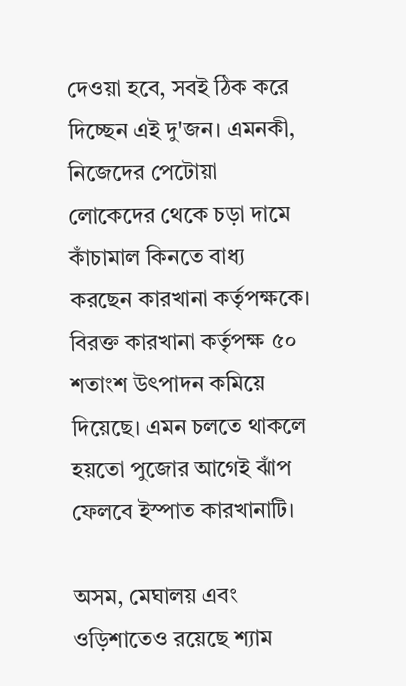দেওয়া হবে, সবই ঠিক করে দিচ্ছেন এই দু'জন। এমনকী, নিজেদের পেটোয়া লোকেদের থেকে চড়া দামে কাঁচামাল কিনতে বাধ্য করছেন কারখানা কর্তৃপক্ষকে। বিরক্ত কারখানা কর্তৃপক্ষ ৫০ শতাংশ উৎপাদন কমিয়ে দিয়েছে। এমন চলতে থাকলে হয়তো পুজোর আগেই ঝাঁপ ফেলবে ইস্পাত কারখানাটি।

অসম, মেঘালয় এবং ওড়িশাতেও রয়েছে শ্যাম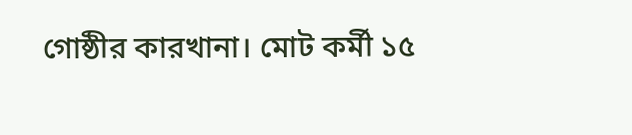গোষ্ঠীর কারখানা। মোট কর্মী ১৫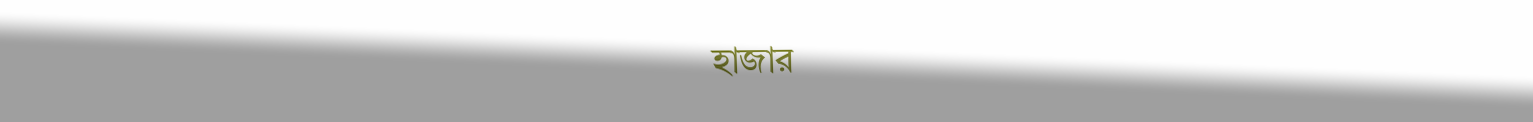হাজার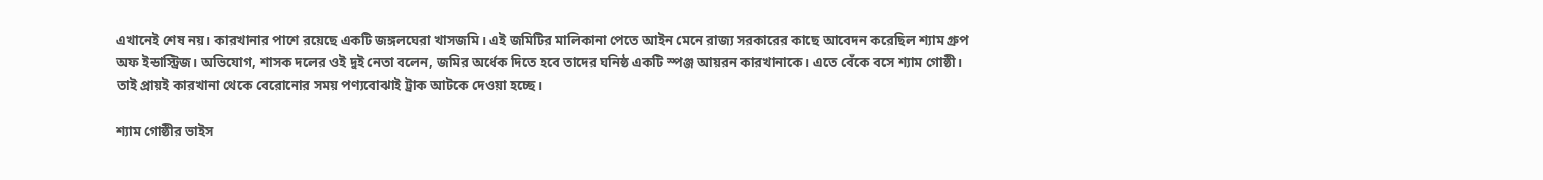এখানেই শেষ নয়। কারখানার পাশে রয়েছে একটি জঙ্গলঘেরা খাসজমি। এই জমিটির মালিকানা পেতে আইন মেনে রাজ্য সরকারের কাছে আবেদন করেছিল শ্যাম গ্রুপ অফ ইন্ডাস্ট্রিজ। অভিযোগ, শাসক দলের ওই দুই নেতা বলেন, জমির অর্ধেক দিতে হবে তাদের ঘনিষ্ঠ একটি স্পঞ্জ আয়রন কারখানাকে। এতে বেঁকে বসে শ্যাম গোষ্ঠী। তাই প্রায়ই কারখানা থেকে বেরোনোর সময় পণ্যবোঝাই ট্রাক আটকে দেওয়া হচ্ছে।

শ্যাম গোষ্ঠীর ভাইস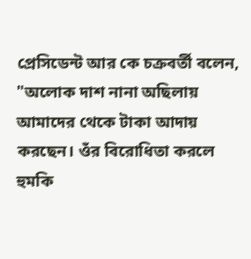প্রেসিডেন্ট আর কে চক্রবর্তী বলেন, "অলোক দাশ নানা অছিলায় আমাদের থেকে টাকা আদায় করছেন। ওঁর বিরোধিতা করলে হুমকি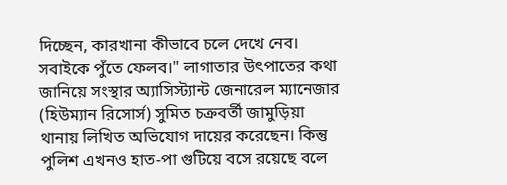দিচ্ছেন, কারখানা কীভাবে চলে দেখে নেব। সবাইকে পুঁতে ফেলব।" লাগাতার উৎপাতের কথা জানিয়ে সংস্থার অ্যাসিস্ট্যান্ট জেনারেল ম্যানেজার (হিউম্যান রিসোর্স) সুমিত চক্রবর্তী জামুড়িয়া থানায় লিখিত অভিযোগ দায়ের করেছেন। কিন্তু পুলিশ এখনও হাত-পা গুটিয়ে বসে রয়েছে বলে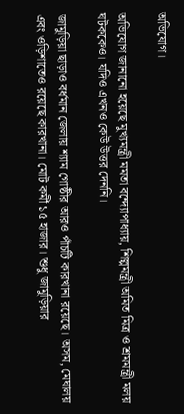অভিযোগ।

অভিযোগ জানানো হয়েছে মুখ্যমন্ত্রী মমতা বন্দ্যোপাধ্যায়, শিল্পমন্ত্রী অমিত মিত্র ও শ্রমমন্ত্রী মলয় ঘটককেও। যদিও এখনও কেউ উত্তর দেননি।

জামুড়িয়া ছাড়াও বর্ধমান জেলায় শ্যাম গোষ্ঠীর আরও পাঁচটি কারখানা রয়েছে। অসম, মেঘালয় এবং ওড়িশাতেও রয়েছে কারখানা। মোট কর্মী ১৫ হাজার। শুধু জামুড়িয়ার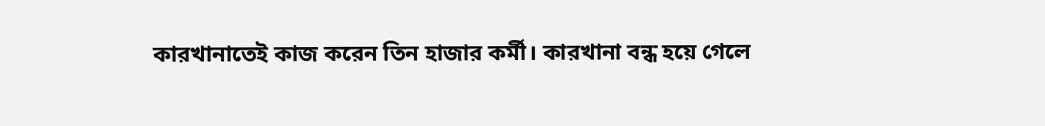কারখানাতেই কাজ করেন তিন হাজার কর্মী। কারখানা বন্ধ হয়ে গেলে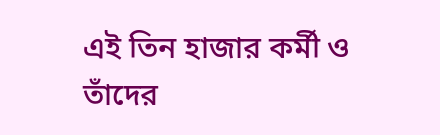এই তিন হাজার কর্মী ও তাঁদের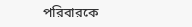পরিবারকে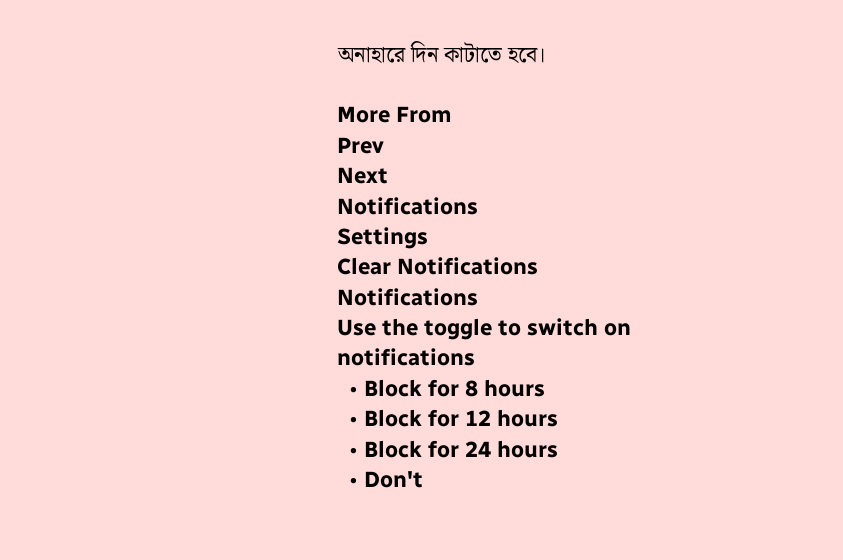অনাহারে দিন কাটাতে হবে।

More From
Prev
Next
Notifications
Settings
Clear Notifications
Notifications
Use the toggle to switch on notifications
  • Block for 8 hours
  • Block for 12 hours
  • Block for 24 hours
  • Don't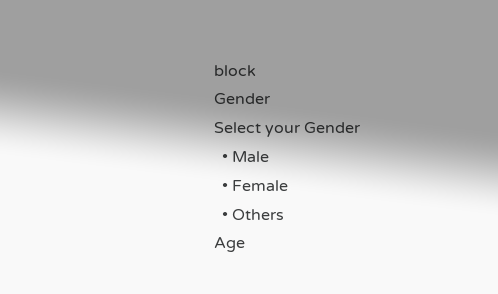block
Gender
Select your Gender
  • Male
  • Female
  • Others
Age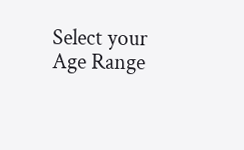Select your Age Range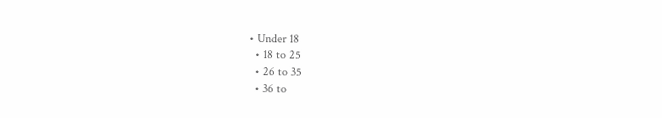• Under 18
  • 18 to 25
  • 26 to 35
  • 36 to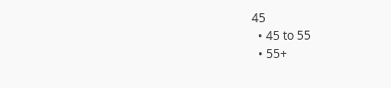45
  • 45 to 55
  • 55+